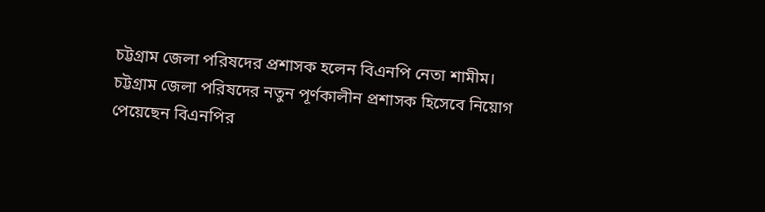চট্টগ্রাম জেলা পরিষদের প্রশাসক হলেন বিএনপি নেতা শামীম।
চট্টগ্রাম জেলা পরিষদের নতুন পূর্ণকালীন প্রশাসক হিসেবে নিয়োগ পেয়েছেন বিএনপির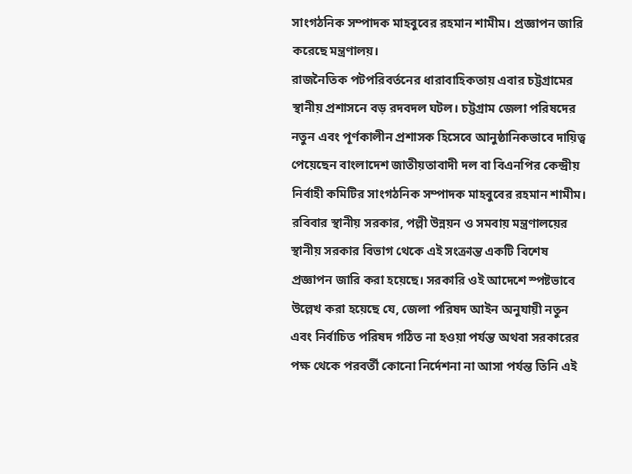সাংগঠনিক সম্পাদক মাহবুবের রহমান শামীম। প্রজ্ঞাপন জারি করেছে মন্ত্রণালয়।
রাজনৈতিক পটপরিবর্তনের ধারাবাহিকতায় এবার চট্টগ্রামের স্থানীয় প্রশাসনে বড় রদবদল ঘটল। চট্টগ্রাম জেলা পরিষদের নতুন এবং পূর্ণকালীন প্রশাসক হিসেবে আনুষ্ঠানিকভাবে দায়িত্ব পেয়েছেন বাংলাদেশ জাতীয়তাবাদী দল বা বিএনপির কেন্দ্রীয় নির্বাহী কমিটির সাংগঠনিক সম্পাদক মাহবুবের রহমান শামীম। রবিবার স্থানীয় সরকার, পল্লী উন্নয়ন ও সমবায় মন্ত্রণালয়ের স্থানীয় সরকার বিভাগ থেকে এই সংক্রান্ত একটি বিশেষ প্রজ্ঞাপন জারি করা হয়েছে। সরকারি ওই আদেশে স্পষ্টভাবে উল্লেখ করা হয়েছে যে, জেলা পরিষদ আইন অনুযায়ী নতুন এবং নির্বাচিত পরিষদ গঠিত না হওয়া পর্যন্ত অথবা সরকারের পক্ষ থেকে পরবর্তী কোনো নির্দেশনা না আসা পর্যন্ত তিনি এই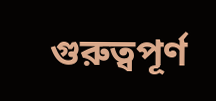গুরুত্বপূর্ণ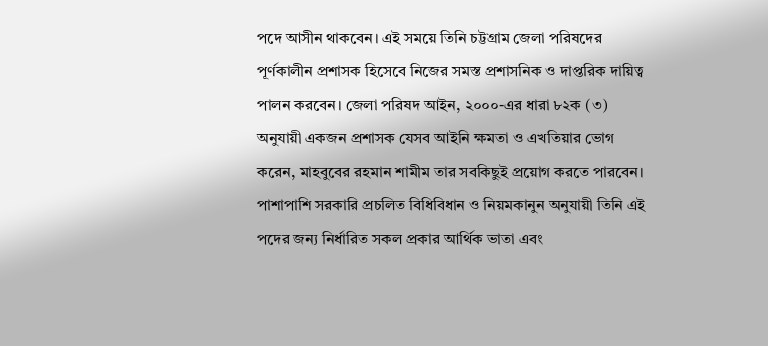পদে আসীন থাকবেন। এই সময়ে তিনি চট্টগ্রাম জেলা পরিষদের পূর্ণকালীন প্রশাসক হিসেবে নিজের সমস্ত প্রশাসনিক ও দাপ্তরিক দায়িত্ব পালন করবেন। জেলা পরিষদ আইন, ২০০০-এর ধারা ৮২ক (৩) অনুযায়ী একজন প্রশাসক যেসব আইনি ক্ষমতা ও এখতিয়ার ভোগ করেন, মাহবুবের রহমান শামীম তার সবকিছুই প্রয়োগ করতে পারবেন। পাশাপাশি সরকারি প্রচলিত বিধিবিধান ও নিয়মকানুন অনুযায়ী তিনি এই পদের জন্য নির্ধারিত সকল প্রকার আর্থিক ভাতা এবং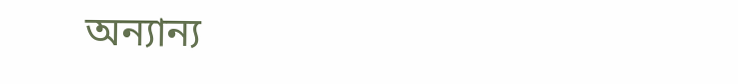অন্যান্য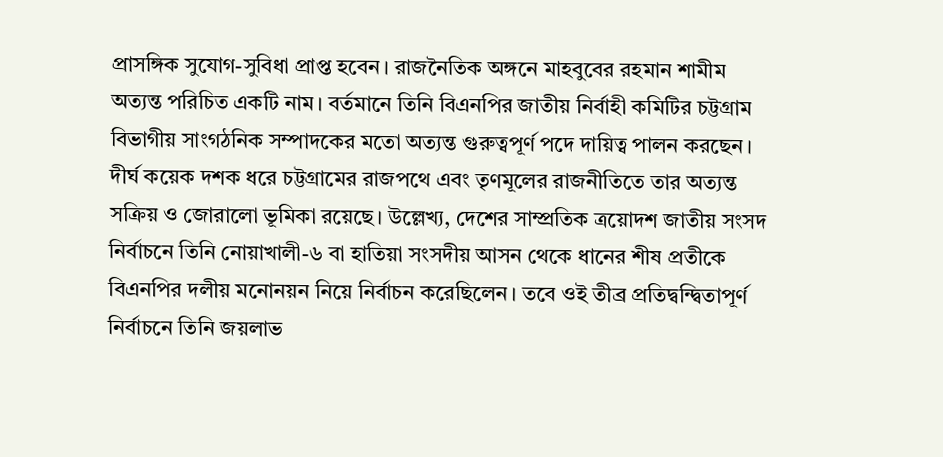প্রাসঙ্গিক সুযোগ-সুবিধা প্রাপ্ত হবেন। রাজনৈতিক অঙ্গনে মাহবুবের রহমান শামীম অত্যন্ত পরিচিত একটি নাম। বর্তমানে তিনি বিএনপির জাতীয় নির্বাহী কমিটির চট্টগ্রাম বিভাগীয় সাংগঠনিক সম্পাদকের মতো অত্যন্ত গুরুত্বপূর্ণ পদে দায়িত্ব পালন করছেন। দীর্ঘ কয়েক দশক ধরে চট্টগ্রামের রাজপথে এবং তৃণমূলের রাজনীতিতে তার অত্যন্ত সক্রিয় ও জোরালো ভূমিকা রয়েছে। উল্লেখ্য, দেশের সাম্প্রতিক ত্রয়োদশ জাতীয় সংসদ নির্বাচনে তিনি নোয়াখালী-৬ বা হাতিয়া সংসদীয় আসন থেকে ধানের শীষ প্রতীকে বিএনপির দলীয় মনোনয়ন নিয়ে নির্বাচন করেছিলেন। তবে ওই তীব্র প্রতিদ্বন্দ্বিতাপূর্ণ নির্বাচনে তিনি জয়লাভ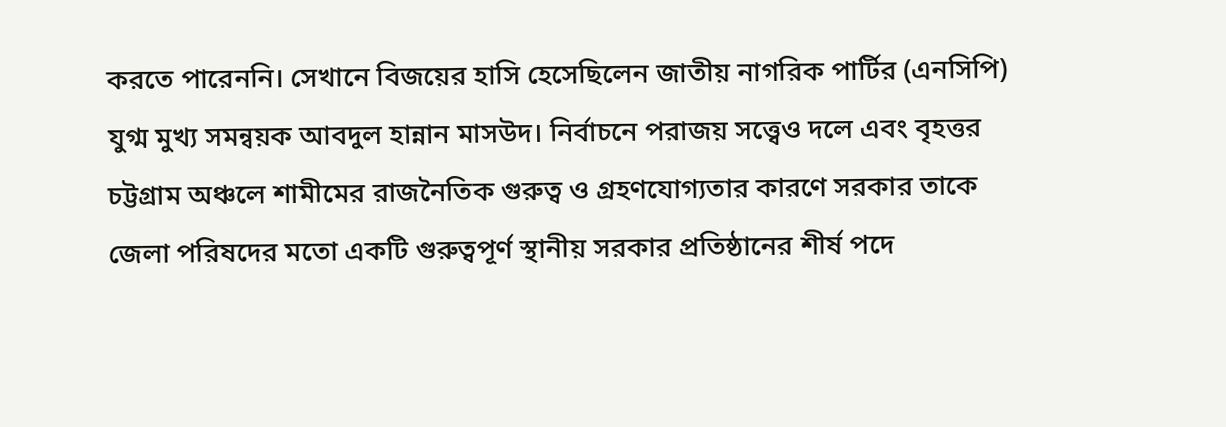করতে পারেননি। সেখানে বিজয়ের হাসি হেসেছিলেন জাতীয় নাগরিক পার্টির (এনসিপি) যুগ্ম মুখ্য সমন্বয়ক আবদুল হান্নান মাসউদ। নির্বাচনে পরাজয় সত্ত্বেও দলে এবং বৃহত্তর চট্টগ্রাম অঞ্চলে শামীমের রাজনৈতিক গুরুত্ব ও গ্রহণযোগ্যতার কারণে সরকার তাকে জেলা পরিষদের মতো একটি গুরুত্বপূর্ণ স্থানীয় সরকার প্রতিষ্ঠানের শীর্ষ পদে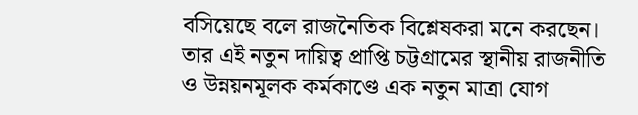বসিয়েছে বলে রাজনৈতিক বিশ্লেষকরা মনে করছেন। তার এই নতুন দায়িত্ব প্রাপ্তি চট্টগ্রামের স্থানীয় রাজনীতি ও উন্নয়নমূলক কর্মকাণ্ডে এক নতুন মাত্রা যোগ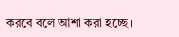করবে বলে আশা করা হচ্ছে।